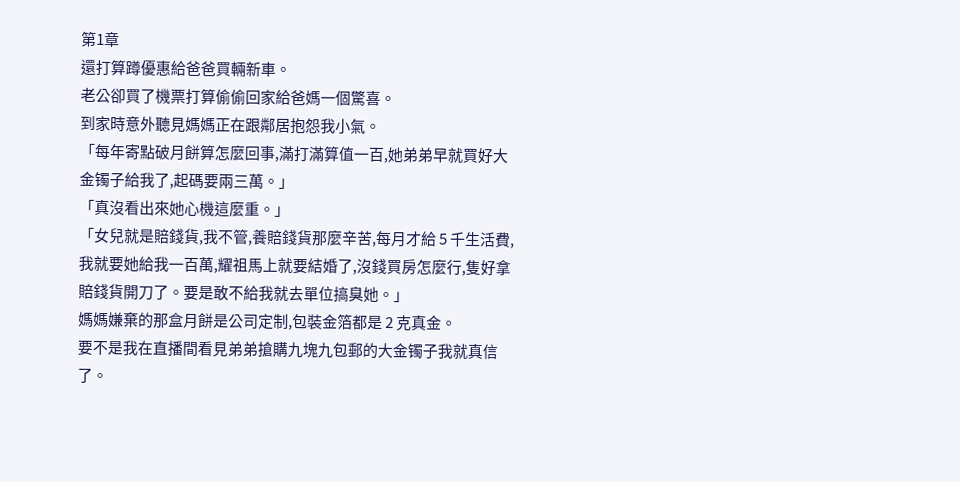第1章
還打算蹲優惠給爸爸買輛新車。
老公卻買了機票打算偷偷回家給爸媽一個驚喜。
到家時意外聽見媽媽正在跟鄰居抱怨我小氣。
「每年寄點破月餅算怎麼回事,滿打滿算值一百,她弟弟早就買好大金镯子給我了,起碼要兩三萬。」
「真沒看出來她心機這麼重。」
「女兒就是賠錢貨,我不管,養賠錢貨那麼辛苦,每月才給 5 千生活費,我就要她給我一百萬,耀祖馬上就要結婚了,沒錢買房怎麼行,隻好拿賠錢貨開刀了。要是敢不給我就去單位搞臭她。」
媽媽嫌棄的那盒月餅是公司定制,包裝金箔都是 2 克真金。
要不是我在直播間看見弟弟搶購九塊九包郵的大金镯子我就真信了。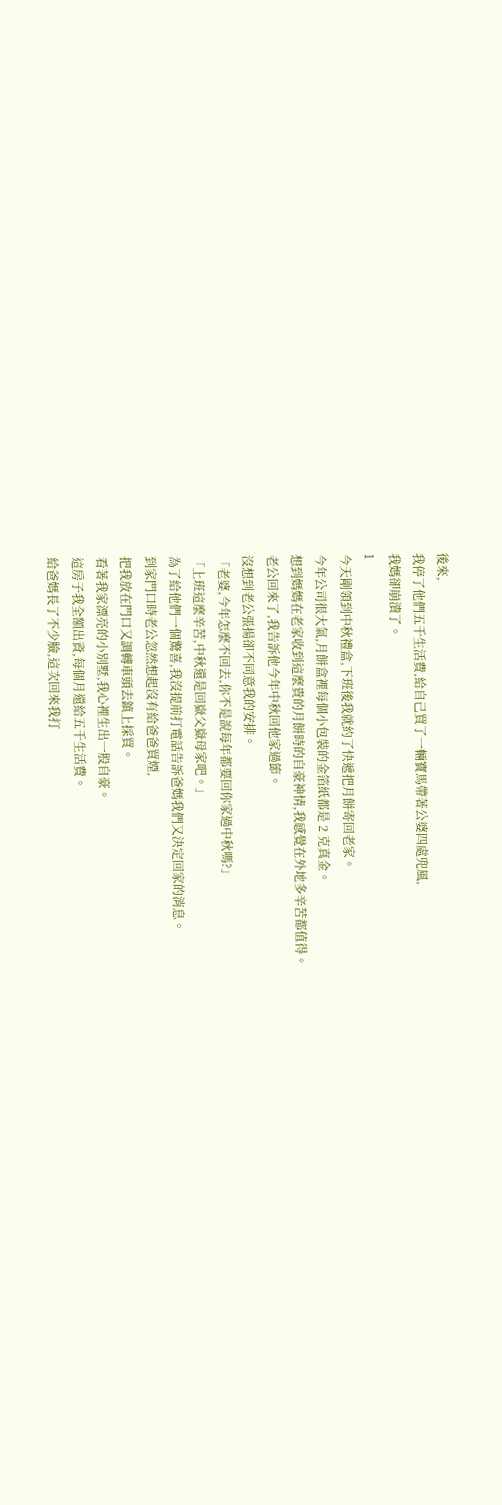後來,
我停了他們五千生活費,給自己買了一輛寶馬帶著公婆四處兜風,
我媽卻崩潰了。
1
今天剛領到中秋禮盒,下班後我就約了快遞把月餅寄回老家。
今年公司很大氣,月餅盒裡每個小包裝的金箔紙都是 2 克真金。
想到媽媽在老家收到這麼貴的月餅時的自豪神情,我感覺在外地多辛苦都值得。
老公回來了,我告訴他今年中秋回他家過節。
沒想到老公張揚卻不同意我的安排。
「老婆,今年怎麼不回去,你不是說每年都要回你家過中秋嗎?」
「上班這麼辛苦,中秋還是回嶽父嶽母家吧。」
為了給他們一個驚喜,我沒提前打電話告訴爸媽我們又決定回家的消息。
到家門口時老公忽然想起沒有給爸爸買煙,
把我放在門口又調轉車頭去鎮上採買。
看著我家漂亮的小別墅,我心裡生出一股自豪。
這房子我全額出資,每個月還給五千生活費。
給爸媽長了不少臉,這次回來我打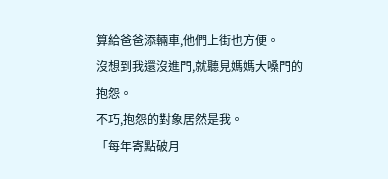算給爸爸添輛車,他們上街也方便。
沒想到我還沒進門,就聽見媽媽大嗓門的抱怨。
不巧,抱怨的對象居然是我。
「每年寄點破月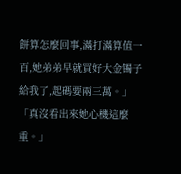餅算怎麼回事,滿打滿算值一百,她弟弟早就買好大金镯子給我了,起碼要兩三萬。」
「真沒看出來她心機這麼重。」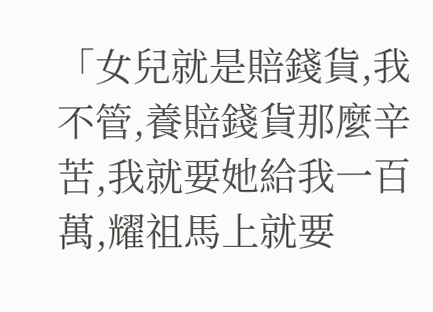「女兒就是賠錢貨,我不管,養賠錢貨那麼辛苦,我就要她給我一百萬,耀祖馬上就要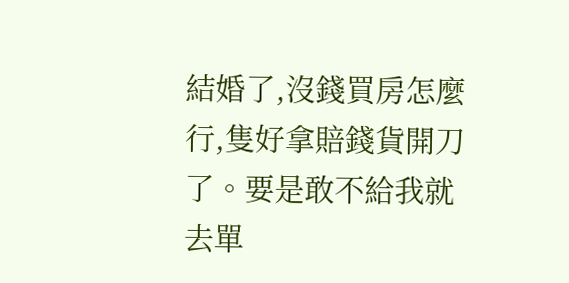結婚了,沒錢買房怎麼行,隻好拿賠錢貨開刀了。要是敢不給我就去單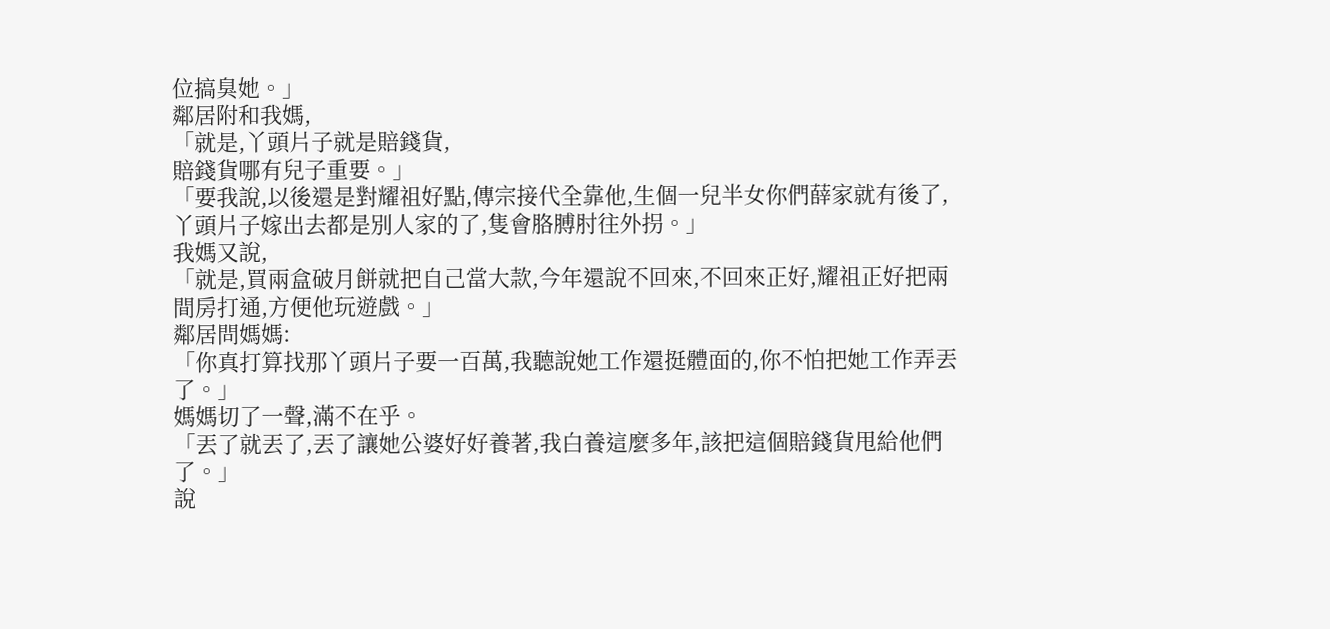位搞臭她。」
鄰居附和我媽,
「就是,丫頭片子就是賠錢貨,
賠錢貨哪有兒子重要。」
「要我說,以後還是對耀祖好點,傳宗接代全靠他,生個一兒半女你們薛家就有後了,丫頭片子嫁出去都是別人家的了,隻會胳膊肘往外拐。」
我媽又說,
「就是,買兩盒破月餅就把自己當大款,今年還說不回來,不回來正好,耀祖正好把兩間房打通,方便他玩遊戲。」
鄰居問媽媽:
「你真打算找那丫頭片子要一百萬,我聽說她工作還挺體面的,你不怕把她工作弄丟了。」
媽媽切了一聲,滿不在乎。
「丟了就丟了,丟了讓她公婆好好養著,我白養這麼多年,該把這個賠錢貨甩給他們了。」
說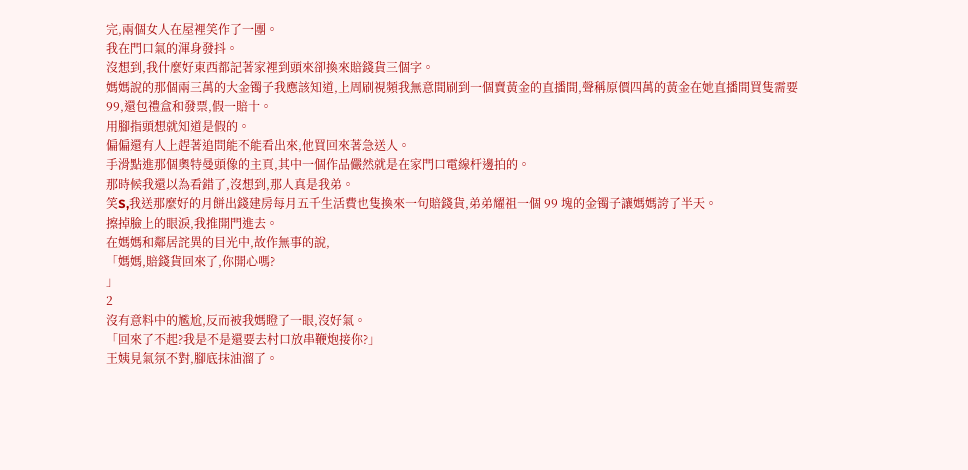完,兩個女人在屋裡笑作了一團。
我在門口氣的渾身發抖。
沒想到,我什麼好東西都記著家裡到頭來卻換來賠錢貨三個字。
媽媽說的那個兩三萬的大金镯子我應該知道,上周刷視頻我無意間刷到一個賣黃金的直播間,聲稱原價四萬的黃金在她直播間買隻需要 99,還包禮盒和發票,假一賠十。
用腳指頭想就知道是假的。
偏偏還有人上趕著追問能不能看出來,他買回來著急送人。
手滑點進那個奧特曼頭像的主頁,其中一個作品儼然就是在家門口電線杆邊拍的。
那時候我還以為看錯了,沒想到,那人真是我弟。
笑S,我送那麼好的月餅出錢建房每月五千生活費也隻換來一句賠錢貨,弟弟耀祖一個 99 塊的金镯子讓媽媽誇了半天。
擦掉臉上的眼淚,我推開門進去。
在媽媽和鄰居詫異的目光中,故作無事的說,
「媽媽,賠錢貨回來了,你開心嗎?
」
2
沒有意料中的尷尬,反而被我媽瞪了一眼,沒好氣。
「回來了不起?我是不是還要去村口放串鞭炮接你?」
王姨見氣氛不對,腳底抹油溜了。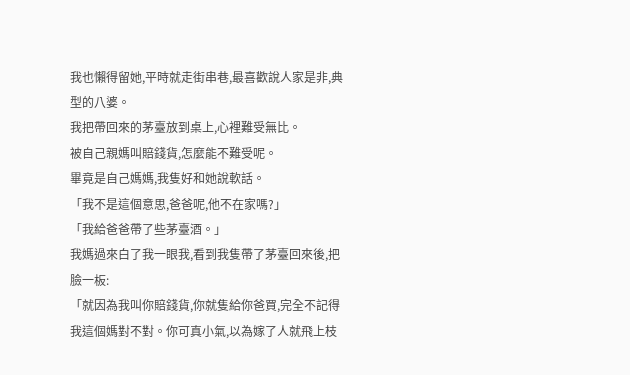我也懶得留她,平時就走街串巷,最喜歡說人家是非,典型的八婆。
我把帶回來的茅臺放到桌上,心裡難受無比。
被自己親媽叫賠錢貨,怎麼能不難受呢。
畢竟是自己媽媽,我隻好和她說軟話。
「我不是這個意思,爸爸呢,他不在家嗎?」
「我給爸爸帶了些茅臺酒。」
我媽過來白了我一眼我,看到我隻帶了茅臺回來後,把臉一板:
「就因為我叫你賠錢貨,你就隻給你爸買,完全不記得我這個媽對不對。你可真小氣,以為嫁了人就飛上枝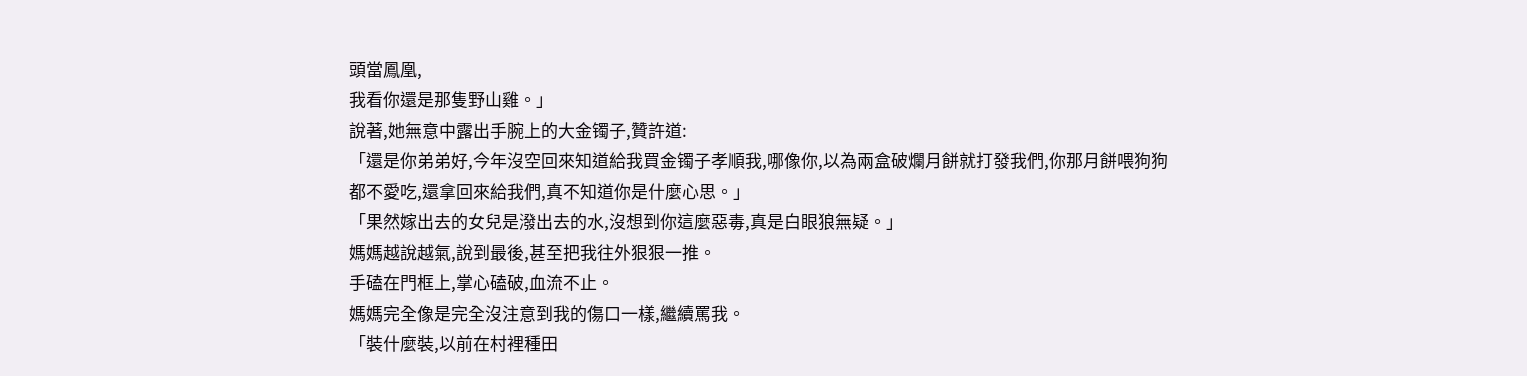頭當鳳凰,
我看你還是那隻野山雞。」
說著,她無意中露出手腕上的大金镯子,贊許道:
「還是你弟弟好,今年沒空回來知道給我買金镯子孝順我,哪像你,以為兩盒破爛月餅就打發我們,你那月餅喂狗狗都不愛吃,還拿回來給我們,真不知道你是什麼心思。」
「果然嫁出去的女兒是潑出去的水,沒想到你這麼惡毒,真是白眼狼無疑。」
媽媽越說越氣,說到最後,甚至把我往外狠狠一推。
手磕在門框上,掌心磕破,血流不止。
媽媽完全像是完全沒注意到我的傷口一樣,繼續罵我。
「裝什麼裝,以前在村裡種田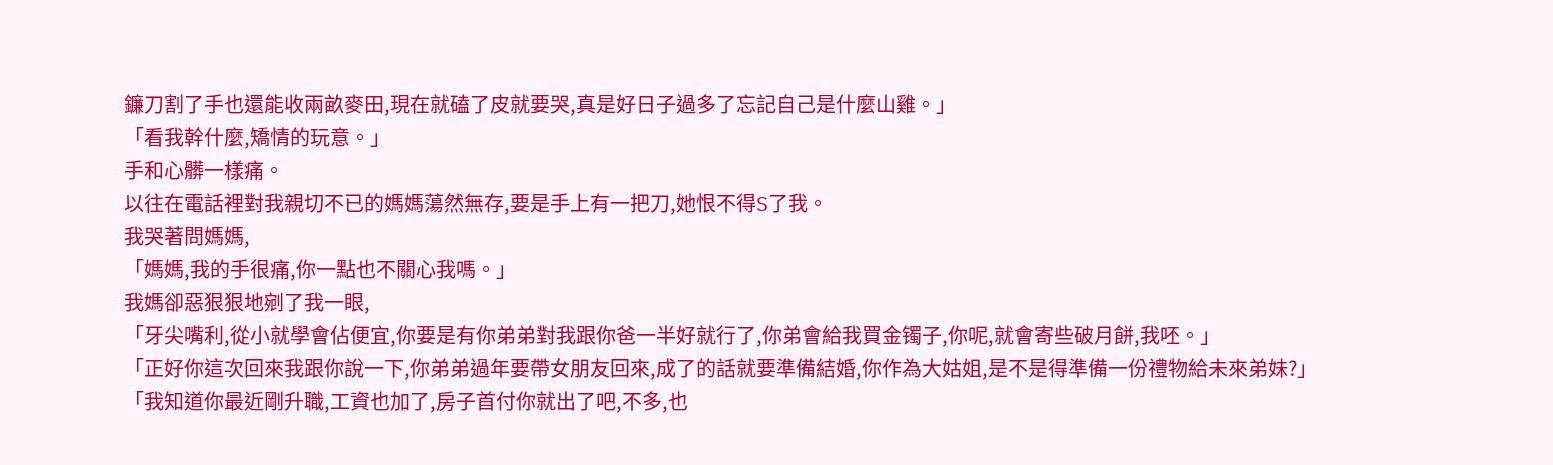鐮刀割了手也還能收兩畝麥田,現在就磕了皮就要哭,真是好日子過多了忘記自己是什麼山雞。」
「看我幹什麼,矯情的玩意。」
手和心髒一樣痛。
以往在電話裡對我親切不已的媽媽蕩然無存,要是手上有一把刀,她恨不得S了我。
我哭著問媽媽,
「媽媽,我的手很痛,你一點也不關心我嗎。」
我媽卻惡狠狠地剜了我一眼,
「牙尖嘴利,從小就學會佔便宜,你要是有你弟弟對我跟你爸一半好就行了,你弟會給我買金镯子,你呢,就會寄些破月餅,我呸。」
「正好你這次回來我跟你說一下,你弟弟過年要帶女朋友回來,成了的話就要準備結婚,你作為大姑姐,是不是得準備一份禮物給未來弟妹?」
「我知道你最近剛升職,工資也加了,房子首付你就出了吧,不多,也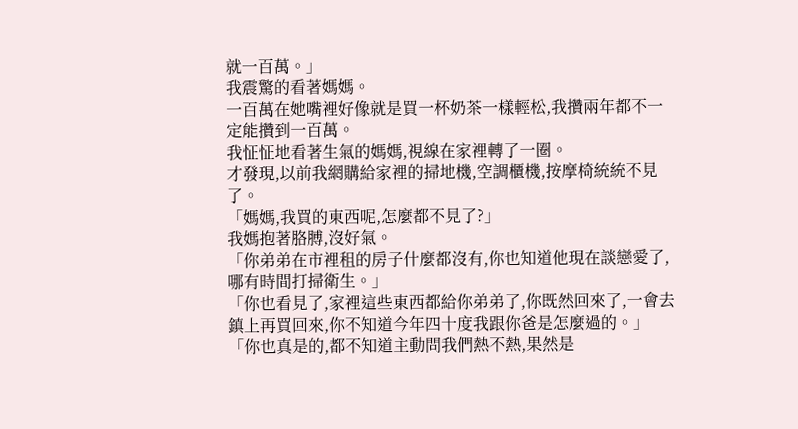就一百萬。」
我震驚的看著媽媽。
一百萬在她嘴裡好像就是買一杯奶茶一樣輕松,我攢兩年都不一定能攢到一百萬。
我怔怔地看著生氣的媽媽,視線在家裡轉了一圈。
才發現,以前我網購給家裡的掃地機,空調櫃機,按摩椅統統不見了。
「媽媽,我買的東西呢,怎麼都不見了?」
我媽抱著胳膊,沒好氣。
「你弟弟在市裡租的房子什麼都沒有,你也知道他現在談戀愛了,哪有時間打掃衛生。」
「你也看見了,家裡這些東西都給你弟弟了,你既然回來了,一會去鎮上再買回來,你不知道今年四十度我跟你爸是怎麼過的。」
「你也真是的,都不知道主動問我們熱不熱,果然是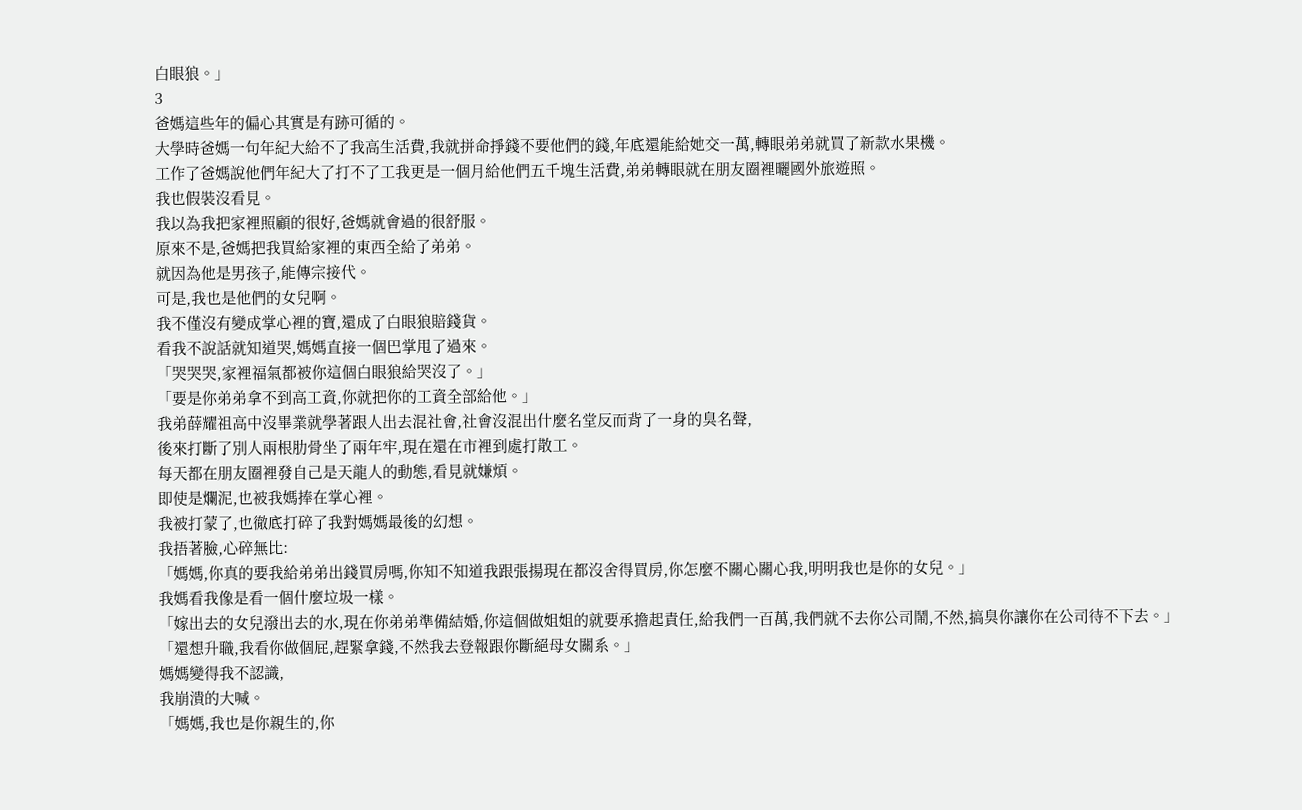白眼狼。」
3
爸媽這些年的偏心其實是有跡可循的。
大學時爸媽一句年紀大給不了我高生活費,我就拼命掙錢不要他們的錢,年底還能給她交一萬,轉眼弟弟就買了新款水果機。
工作了爸媽說他們年紀大了打不了工我更是一個月給他們五千塊生活費,弟弟轉眼就在朋友圈裡曬國外旅遊照。
我也假裝沒看見。
我以為我把家裡照顧的很好,爸媽就會過的很舒服。
原來不是,爸媽把我買給家裡的東西全給了弟弟。
就因為他是男孩子,能傳宗接代。
可是,我也是他們的女兒啊。
我不僅沒有變成掌心裡的寶,還成了白眼狼賠錢貨。
看我不說話就知道哭,媽媽直接一個巴掌甩了過來。
「哭哭哭,家裡福氣都被你這個白眼狼給哭沒了。」
「要是你弟弟拿不到高工資,你就把你的工資全部給他。」
我弟薛耀祖高中沒畢業就學著跟人出去混社會,社會沒混出什麼名堂反而背了一身的臭名聲,
後來打斷了別人兩根肋骨坐了兩年牢,現在還在市裡到處打散工。
每天都在朋友圈裡發自己是天龍人的動態,看見就嫌煩。
即使是爛泥,也被我媽捧在掌心裡。
我被打蒙了,也徹底打碎了我對媽媽最後的幻想。
我捂著臉,心碎無比:
「媽媽,你真的要我給弟弟出錢買房嗎,你知不知道我跟張揚現在都沒舍得買房,你怎麼不關心關心我,明明我也是你的女兒。」
我媽看我像是看一個什麼垃圾一樣。
「嫁出去的女兒潑出去的水,現在你弟弟準備結婚,你這個做姐姐的就要承擔起責任,給我們一百萬,我們就不去你公司鬧,不然,搞臭你讓你在公司待不下去。」
「還想升職,我看你做個屁,趕緊拿錢,不然我去登報跟你斷絕母女關系。」
媽媽變得我不認識,
我崩潰的大喊。
「媽媽,我也是你親生的,你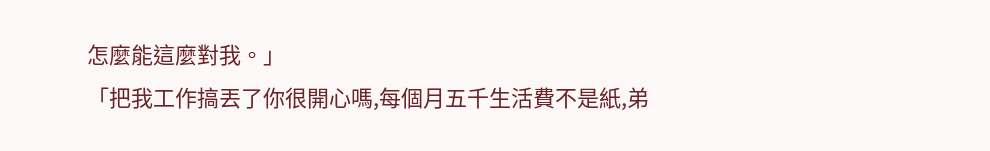怎麼能這麼對我。」
「把我工作搞丟了你很開心嗎,每個月五千生活費不是紙,弟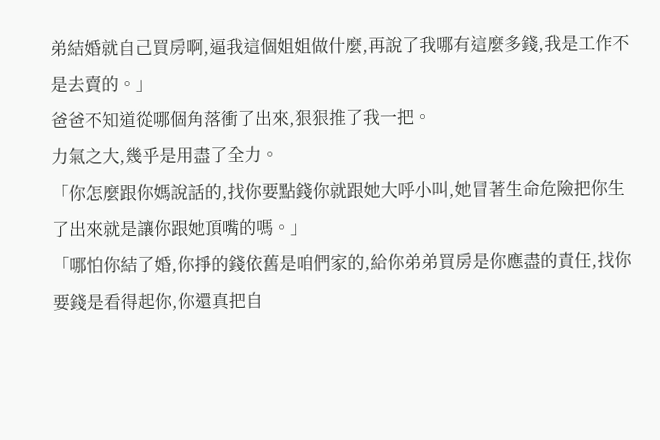弟結婚就自己買房啊,逼我這個姐姐做什麼,再說了我哪有這麼多錢,我是工作不是去賣的。」
爸爸不知道從哪個角落衝了出來,狠狠推了我一把。
力氣之大,幾乎是用盡了全力。
「你怎麼跟你媽說話的,找你要點錢你就跟她大呼小叫,她冒著生命危險把你生了出來就是讓你跟她頂嘴的嗎。」
「哪怕你結了婚,你掙的錢依舊是咱們家的,給你弟弟買房是你應盡的責任,找你要錢是看得起你,你還真把自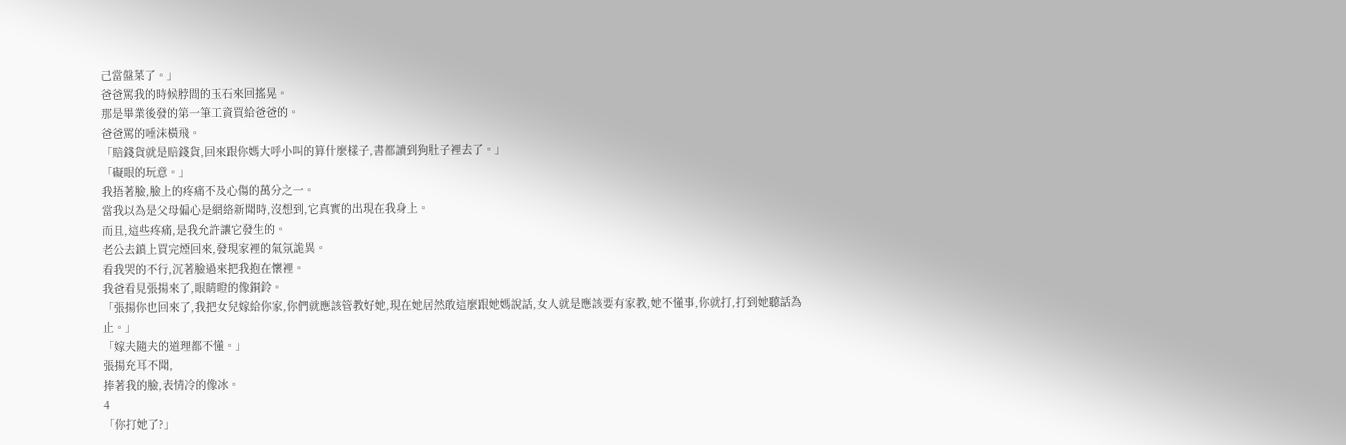己當盤菜了。」
爸爸罵我的時候脖間的玉石來回搖晃。
那是畢業後發的第一筆工資買給爸爸的。
爸爸罵的唾沫橫飛。
「賠錢貨就是賠錢貨,回來跟你媽大呼小叫的算什麼樣子,書都讀到狗肚子裡去了。」
「礙眼的玩意。」
我捂著臉,臉上的疼痛不及心傷的萬分之一。
當我以為是父母偏心是網絡新聞時,沒想到,它真實的出現在我身上。
而且,這些疼痛,是我允許讓它發生的。
老公去鎮上買完煙回來,發現家裡的氣氛詭異。
看我哭的不行,沉著臉過來把我抱在懷裡。
我爸看見張揚來了,眼睛瞪的像銅鈴。
「張揚你也回來了,我把女兒嫁給你家,你們就應該管教好她,現在她居然敢這麼跟她媽說話,女人就是應該要有家教,她不懂事,你就打,打到她聽話為止。」
「嫁夫隨夫的道理都不懂。」
張揚充耳不聞,
捧著我的臉,表情冷的像冰。
4
「你打她了?」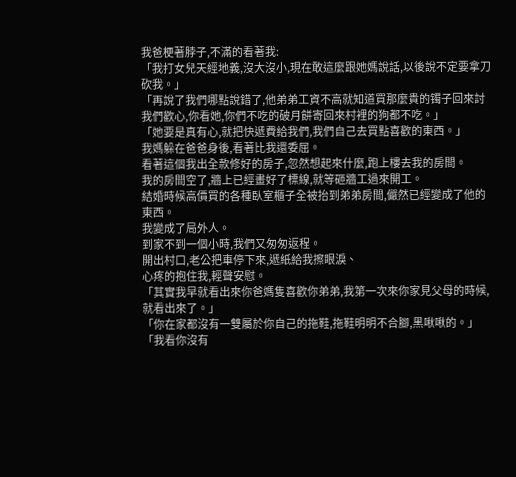我爸梗著脖子,不滿的看著我:
「我打女兒天經地義,沒大沒小,現在敢這麼跟她媽說話,以後說不定要拿刀砍我。」
「再說了我們哪點說錯了,他弟弟工資不高就知道買那麼貴的镯子回來討我們歡心,你看她,你們不吃的破月餅寄回來村裡的狗都不吃。」
「她要是真有心,就把快遞費給我們,我們自己去買點喜歡的東西。」
我媽躲在爸爸身後,看著比我還委屈。
看著這個我出全款修好的房子,忽然想起來什麼,跑上樓去我的房間。
我的房間空了,牆上已經畫好了標線,就等砸牆工過來開工。
結婚時候高價買的各種臥室櫃子全被抬到弟弟房間,儼然已經變成了他的東西。
我變成了局外人。
到家不到一個小時,我們又匆匆返程。
開出村口,老公把車停下來,遞紙給我擦眼淚、
心疼的抱住我,輕聲安慰。
「其實我早就看出來你爸媽隻喜歡你弟弟,我第一次來你家見父母的時候,就看出來了。」
「你在家都沒有一雙屬於你自己的拖鞋,拖鞋明明不合腳,黑啾啾的。」
「我看你沒有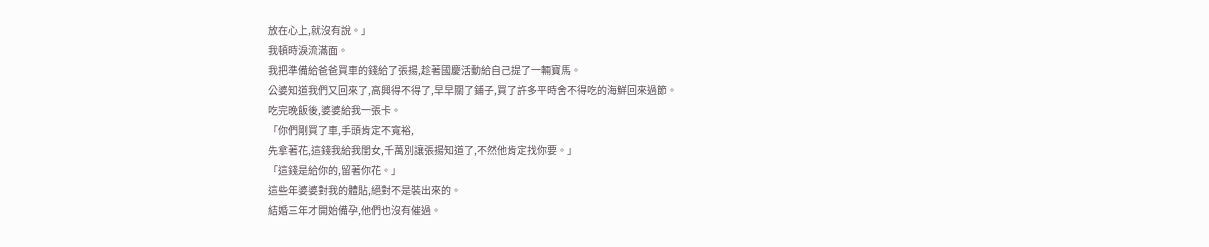放在心上,就沒有說。」
我頓時淚流滿面。
我把準備給爸爸買車的錢給了張揚,趁著國慶活動給自己提了一輛寶馬。
公婆知道我們又回來了,高興得不得了,早早關了鋪子,買了許多平時舍不得吃的海鮮回來過節。
吃完晚飯後,婆婆給我一張卡。
「你們剛買了車,手頭肯定不寬裕,
先拿著花,這錢我給我閨女,千萬別讓張揚知道了,不然他肯定找你要。」
「這錢是給你的,留著你花。」
這些年婆婆對我的體貼,絕對不是裝出來的。
結婚三年才開始備孕,他們也沒有催過。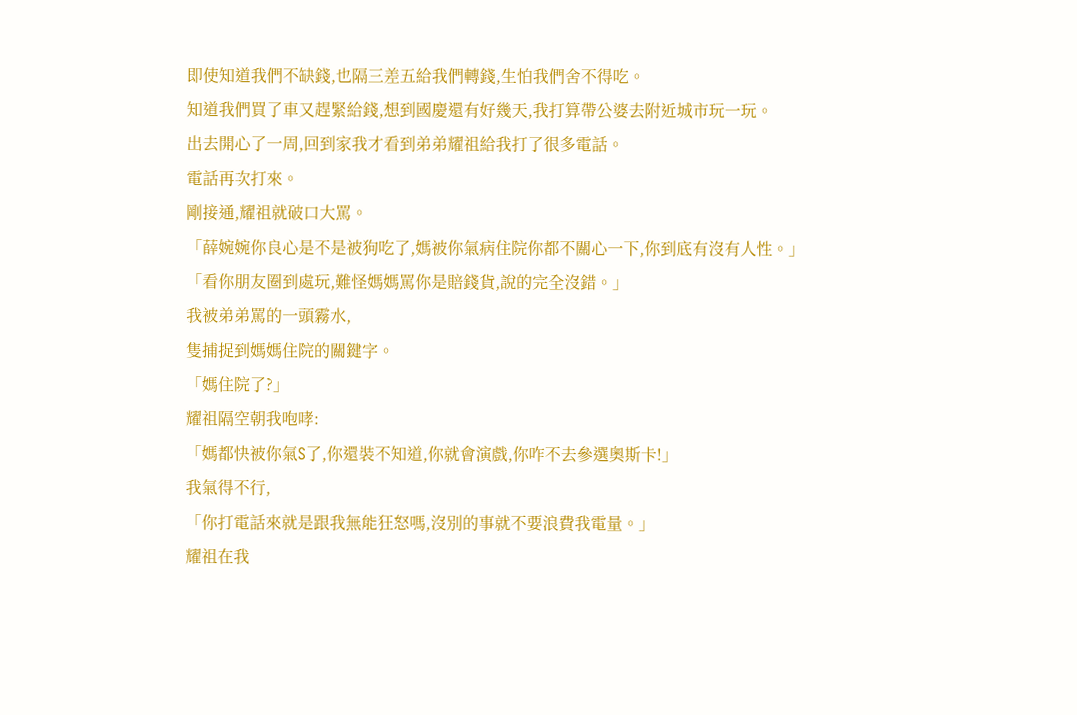即使知道我們不缺錢,也隔三差五給我們轉錢,生怕我們舍不得吃。
知道我們買了車又趕緊給錢,想到國慶還有好幾天,我打算帶公婆去附近城市玩一玩。
出去開心了一周,回到家我才看到弟弟耀祖給我打了很多電話。
電話再次打來。
剛接通,耀祖就破口大罵。
「薛婉婉你良心是不是被狗吃了,媽被你氣病住院你都不關心一下,你到底有沒有人性。」
「看你朋友圈到處玩,難怪媽媽罵你是賠錢貨,說的完全沒錯。」
我被弟弟罵的一頭霧水,
隻捕捉到媽媽住院的關鍵字。
「媽住院了?」
耀祖隔空朝我咆哮:
「媽都快被你氣S了,你還裝不知道,你就會演戲,你咋不去參選奧斯卡!」
我氣得不行,
「你打電話來就是跟我無能狂怒嗎,沒別的事就不要浪費我電量。」
耀祖在我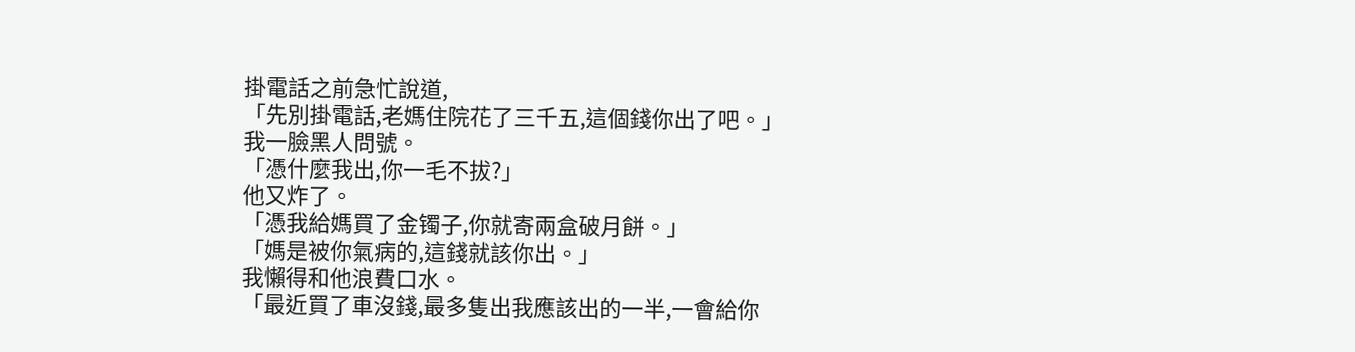掛電話之前急忙說道,
「先別掛電話,老媽住院花了三千五,這個錢你出了吧。」
我一臉黑人問號。
「憑什麼我出,你一毛不拔?」
他又炸了。
「憑我給媽買了金镯子,你就寄兩盒破月餅。」
「媽是被你氣病的,這錢就該你出。」
我懶得和他浪費口水。
「最近買了車沒錢,最多隻出我應該出的一半,一會給你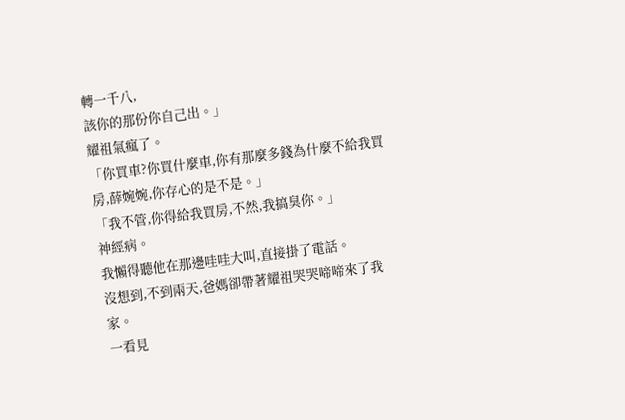轉一千八,
該你的那份你自己出。」
耀祖氣瘋了。
「你買車?你買什麼車,你有那麼多錢為什麼不給我買房,薛婉婉,你存心的是不是。」
「我不管,你得給我買房,不然,我搞臭你。」
神經病。
我懶得聽他在那邊哇哇大叫,直接掛了電話。
沒想到,不到兩天,爸媽卻帶著耀祖哭哭啼啼來了我家。
一看見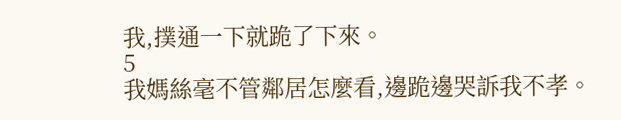我,撲通一下就跪了下來。
5
我媽絲毫不管鄰居怎麼看,邊跪邊哭訴我不孝。